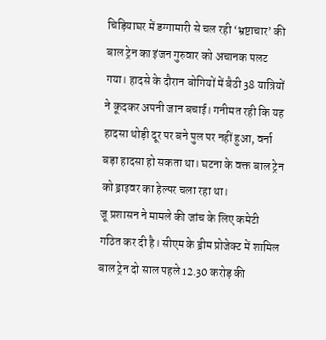चिड़ियाघर में डग्गामारी से चल रही ‘भ्रष्टाचार’ की बाल ट्रेन का इंजन गुरुवार को अचानक पलट गया। हादसे के दौरान बोगियों में बैठी 38 यात्रियों ने कूदकर अपनी जान बचाई। गनीमत रही कि यह हादसा थोड़ी दूर पर बने पुल पर नहीं हुआ, वर्ना बड़ा हादसा हो सकता था। घटना के वक्त बाल ट्रेन को ड्राइवर का हेल्पर चला रहा था।
जू प्रशासन ने मामले की जांच के लिए कमेटी गठित कर दी है। सीएम के ड्रीम प्रोजेक्ट में शामिल बाल ट्रेन दो साल पहले 12.30 करोड़ की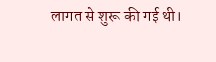लागत से शुरू की गई थी।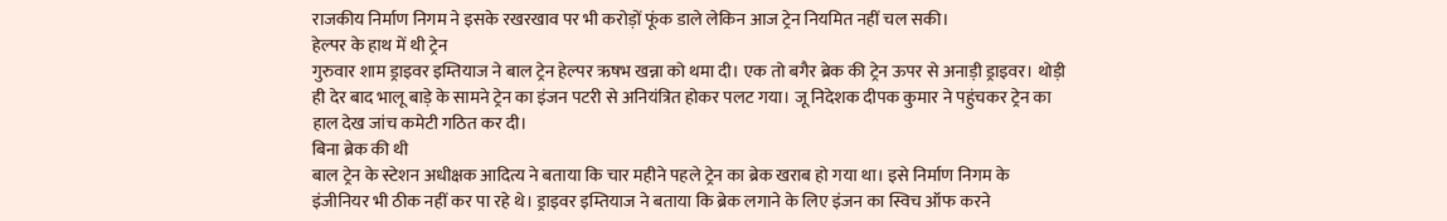राजकीय निर्माण निगम ने इसके रखरखाव पर भी करोड़ों फूंक डाले लेकिन आज ट्रेन नियमित नहीं चल सकी।
हेल्पर के हाथ में थी ट्रेन
गुरुवार शाम ड्राइवर इम्तियाज ने बाल ट्रेन हेल्पर ऋषभ खन्ना को थमा दी। एक तो बगैर ब्रेक की ट्रेन ऊपर से अनाड़ी ड्राइवर। थोड़ी ही देर बाद भालू बाड़े के सामने ट्रेन का इंजन पटरी से अनियंत्रित होकर पलट गया। जू निदेशक दीपक कुमार ने पहुंचकर ट्रेन का हाल देख जांच कमेटी गठित कर दी।
बिना ब्रेक की थी
बाल ट्रेन के स्टेशन अधीक्षक आदित्य ने बताया कि चार महीने पहले ट्रेन का ब्रेक खराब हो गया था। इसे निर्माण निगम के इंजीनियर भी ठीक नहीं कर पा रहे थे। ड्राइवर इम्तियाज ने बताया कि ब्रेक लगाने के लिए इंजन का स्विच ऑफ करने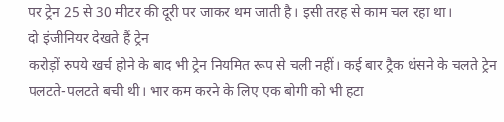पर ट्रेन 25 से 30 मीटर की दूरी पर जाकर थम जाती है। इसी तरह से काम चल रहा था।
दो इंजीनियर देखते हैं ट्रेन
करोड़ों रुपये खर्च होने के बाद भी ट्रेन नियमित रूप से चली नहीं। कई बार ट्रैक धंसने के चलते ट्रेन पलटते-पलटते बची थी। भार कम करने के लिए एक बोगी को भी हटा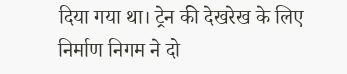दिया गया था। ट्रेन की देखरेख के लिए निर्माण निगम ने दो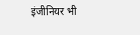इंजीनियर भी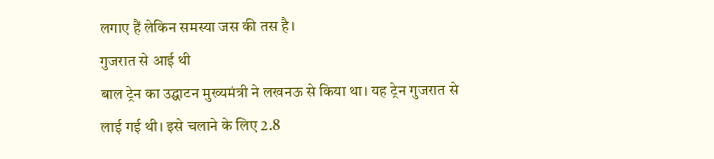लगाए हैं लेकिन समस्या जस की तस है।
गुजरात से आई थी
बाल ट्रेन का उद्घाटन मुख्यमंत्री ने लखनऊ से किया था। यह ट्रेन गुजरात से लाई गई थी। इसे चलाने के लिए 2.8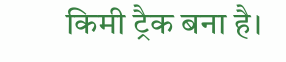किमी ट्रैक बना है।